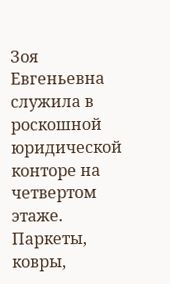Зоя Евгеньевна служила в роскошной юридической конторе на четвертом этаже. Паркеты, ковры,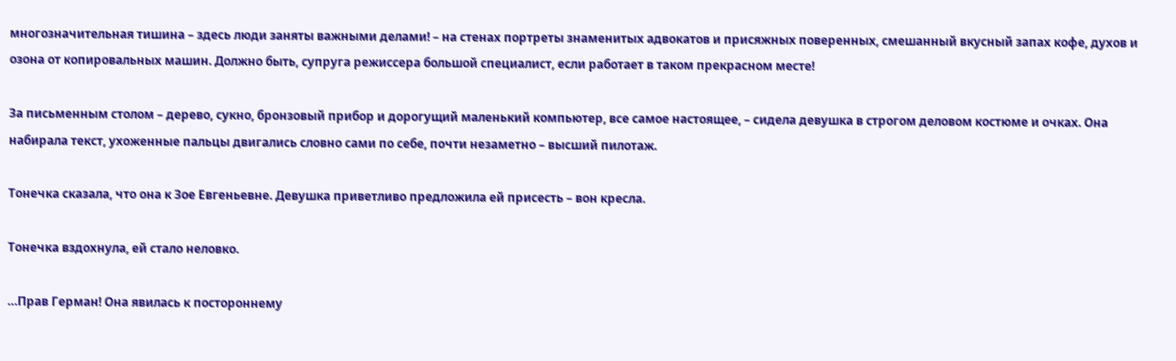многозначительная тишина – здесь люди заняты важными делами! – на стенах портреты знаменитых адвокатов и присяжных поверенных, смешанный вкусный запах кофе, духов и озона от копировальных машин. Должно быть, супруга режиссера большой специалист, если работает в таком прекрасном месте!

За письменным столом – дерево, сукно, бронзовый прибор и дорогущий маленький компьютер, все самое настоящее, – сидела девушка в строгом деловом костюме и очках. Она набирала текст, ухоженные пальцы двигались словно сами по себе, почти незаметно – высший пилотаж.

Тонечка сказала, что она к Зое Евгеньевне. Девушка приветливо предложила ей присесть – вон кресла.

Тонечка вздохнула, ей стало неловко.

…Прав Герман! Она явилась к постороннему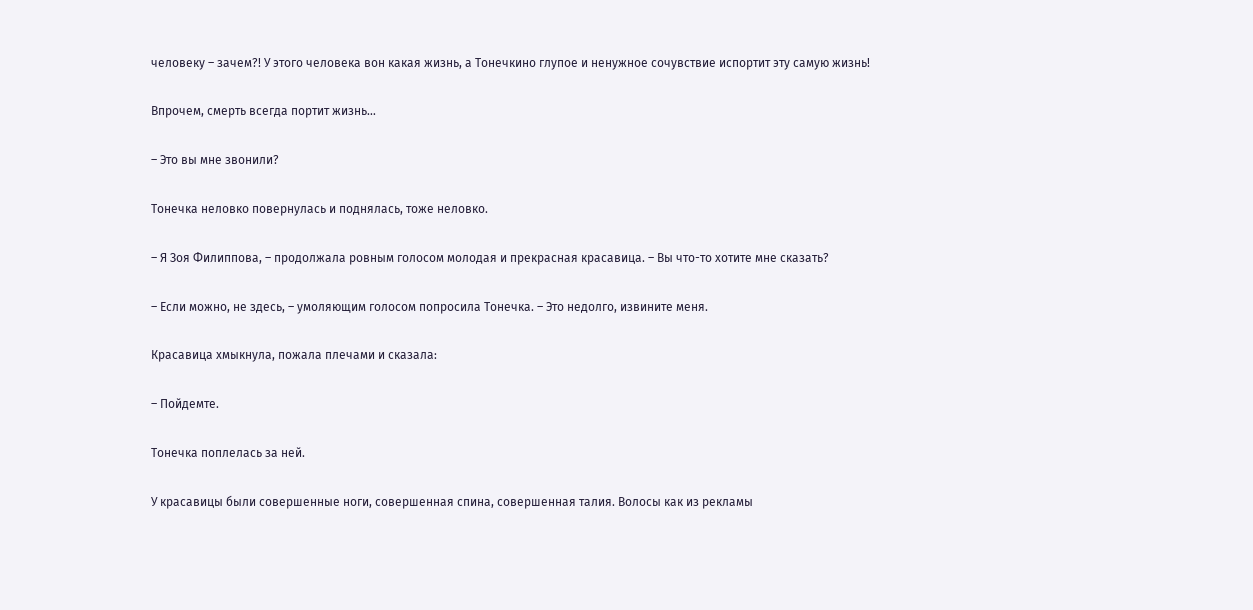человеку – зачем?! У этого человека вон какая жизнь, а Тонечкино глупое и ненужное сочувствие испортит эту самую жизнь!

Впрочем, смерть всегда портит жизнь…

– Это вы мне звонили?

Тонечка неловко повернулась и поднялась, тоже неловко.

– Я Зоя Филиппова, – продолжала ровным голосом молодая и прекрасная красавица. – Вы что-то хотите мне сказать?

– Если можно, не здесь, – умоляющим голосом попросила Тонечка. – Это недолго, извините меня.

Красавица хмыкнула, пожала плечами и сказала:

– Пойдемте.

Тонечка поплелась за ней.

У красавицы были совершенные ноги, совершенная спина, совершенная талия. Волосы как из рекламы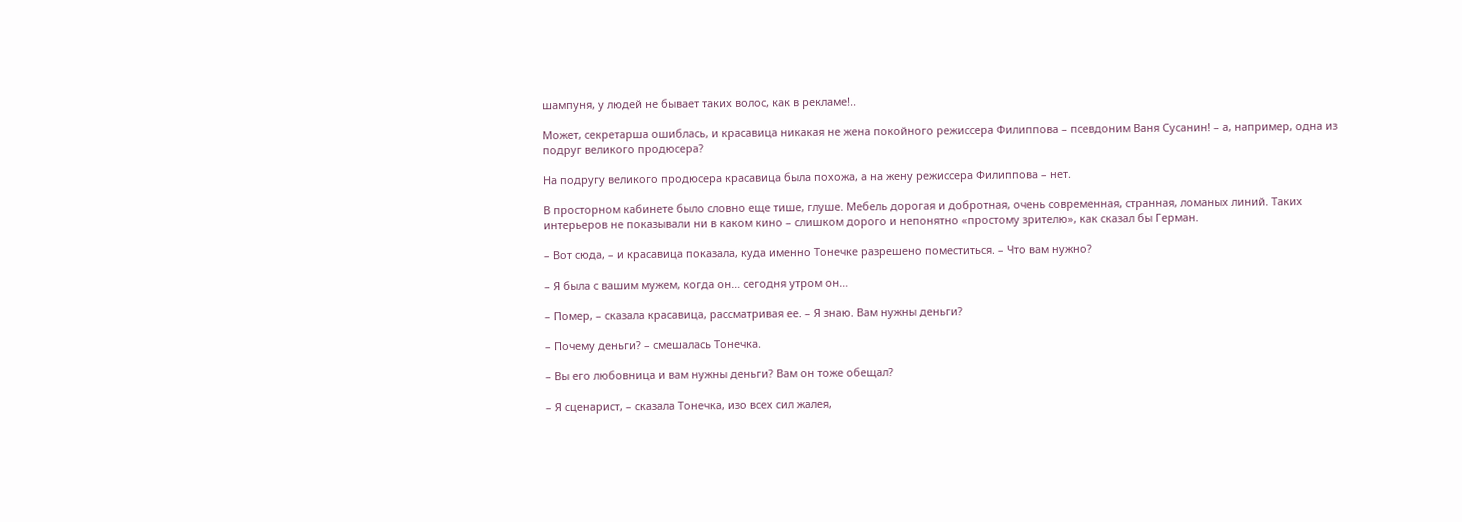шампуня, у людей не бывает таких волос, как в рекламе!..

Может, секретарша ошиблась, и красавица никакая не жена покойного режиссера Филиппова – псевдоним Ваня Сусанин! – а, например, одна из подруг великого продюсера?

На подругу великого продюсера красавица была похожа, а на жену режиссера Филиппова – нет.

В просторном кабинете было словно еще тише, глуше. Мебель дорогая и добротная, очень современная, странная, ломаных линий. Таких интерьеров не показывали ни в каком кино – слишком дорого и непонятно «простому зрителю», как сказал бы Герман.

– Вот сюда, – и красавица показала, куда именно Тонечке разрешено поместиться. – Что вам нужно?

– Я была с вашим мужем, когда он… сегодня утром он…

– Помер, – сказала красавица, рассматривая ее. – Я знаю. Вам нужны деньги?

– Почему деньги? – смешалась Тонечка.

– Вы его любовница и вам нужны деньги? Вам он тоже обещал?

– Я сценарист, – сказала Тонечка, изо всех сил жалея,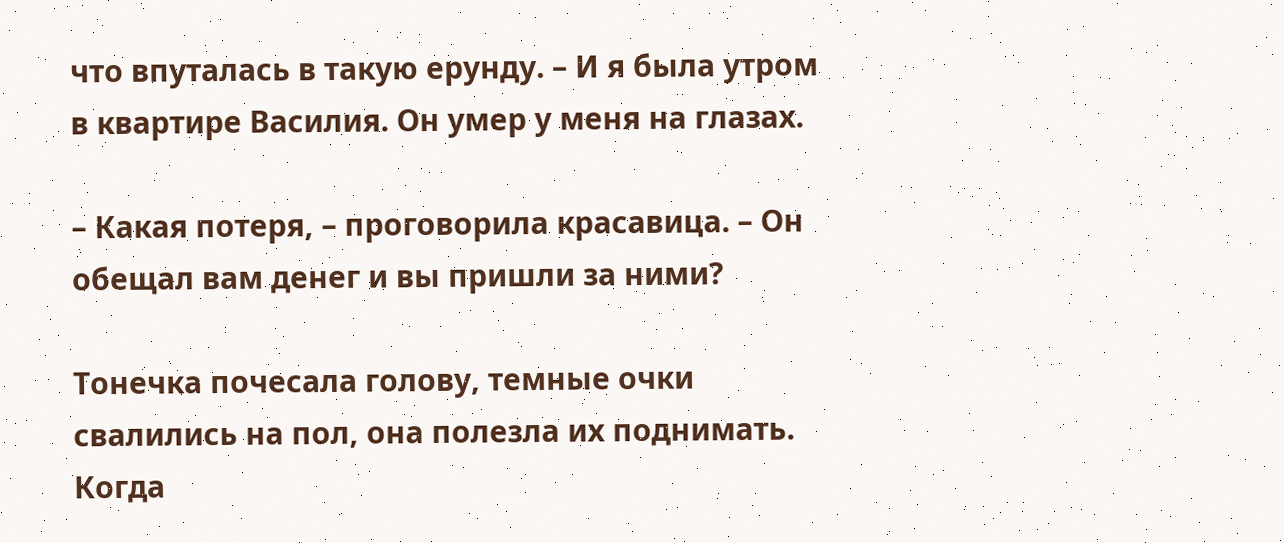что впуталась в такую ерунду. – И я была утром в квартире Василия. Он умер у меня на глазах.

– Какая потеря, – проговорила красавица. – Он обещал вам денег и вы пришли за ними?

Тонечка почесала голову, темные очки свалились на пол, она полезла их поднимать. Когда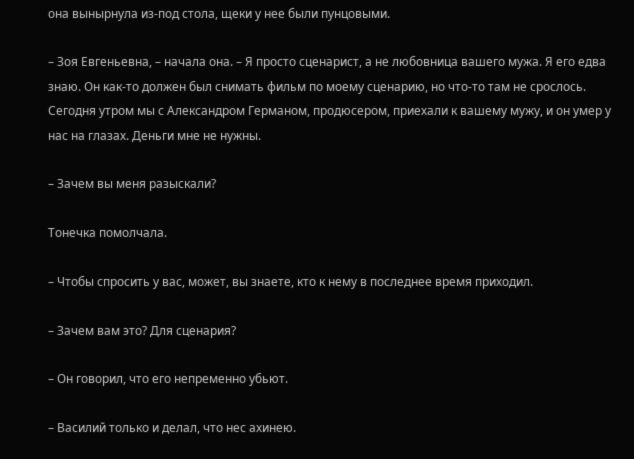она вынырнула из-под стола, щеки у нее были пунцовыми.

– Зоя Евгеньевна, – начала она. – Я просто сценарист, а не любовница вашего мужа. Я его едва знаю. Он как-то должен был снимать фильм по моему сценарию, но что-то там не срослось. Сегодня утром мы с Александром Германом, продюсером, приехали к вашему мужу, и он умер у нас на глазах. Деньги мне не нужны.

– Зачем вы меня разыскали?

Тонечка помолчала.

– Чтобы спросить у вас, может, вы знаете, кто к нему в последнее время приходил.

– Зачем вам это? Для сценария?

– Он говорил, что его непременно убьют.

– Василий только и делал, что нес ахинею.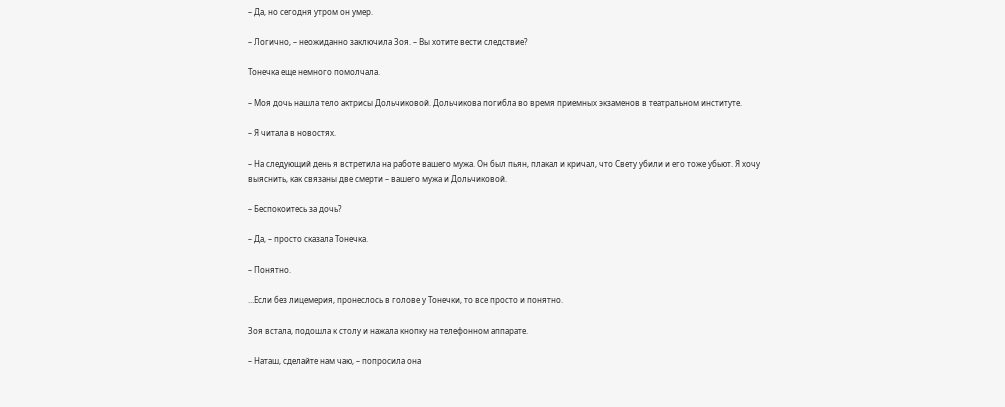– Да, но сегодня утром он умер.

– Логично, – неожиданно заключила Зоя. – Вы хотите вести следствие?

Тонечка еще немного помолчала.

– Моя дочь нашла тело актрисы Дольчиковой. Дольчикова погибла во время приемных экзаменов в театральном институте.

– Я читала в новостях.

– На следующий день я встретила на работе вашего мужа. Он был пьян, плакал и кричал, что Свету убили и его тоже убьют. Я хочу выяснить, как связаны две смерти – вашего мужа и Дольчиковой.

– Беспокоитесь за дочь?

– Да, – просто сказала Тонечка.

– Понятно.

…Если без лицемерия, пронеслось в голове у Тонечки, то все просто и понятно.

Зоя встала, подошла к столу и нажала кнопку на телефонном аппарате.

– Наташ, сделайте нам чаю, – попросила она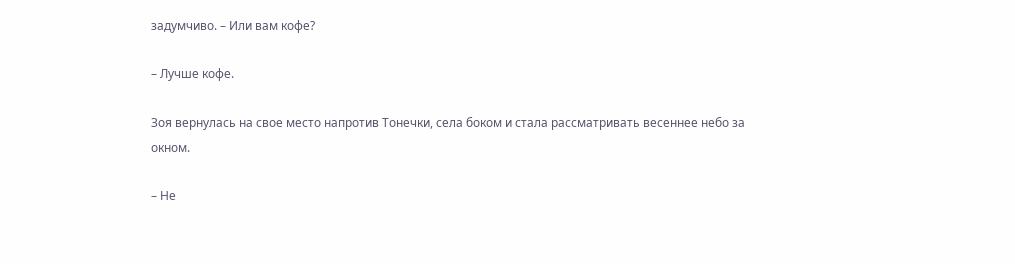задумчиво. – Или вам кофе?

– Лучше кофе.

Зоя вернулась на свое место напротив Тонечки, села боком и стала рассматривать весеннее небо за окном.

– Не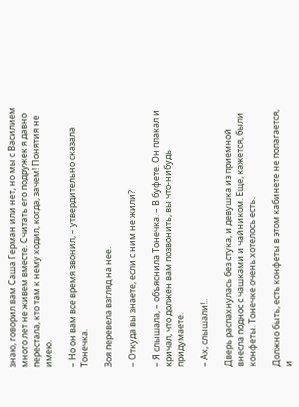знаю, говорил вам Саша Герман или нет, но мы с Василием много лет не живем вместе. Считать его подружек я давно перестала, кто там к нему ходил, когда, зачем! Понятия не имею.

– Но он вам все время звонил, – утвердительно сказала Тонечка.

Зоя перевела взгляд на нее.

– Откуда вы знаете, если с ним не жили?

– Я слышала, – объяснила Тонечка. – В буфете. Он плакал и кричал, что должен вам позвонить, вы что-нибудь придумаете.

– Ах, слышали!..

Дверь распахнулась без стука, и девушка из приемной внесла поднос с чашками и чайником. Еще, кажется, были конфеты. Тонечке очень хотелось есть.

Должно быть, есть конфеты в этом кабинете не полагается, и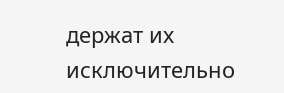держат их исключительно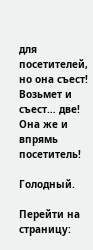для посетителей, но она съест! Возьмет и съест… две! Она же и впрямь посетитель!

Голодный.

Перейти на страницу: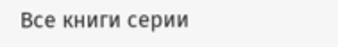Все книги серии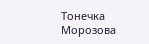Тонечка Морозова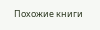Похожие книги